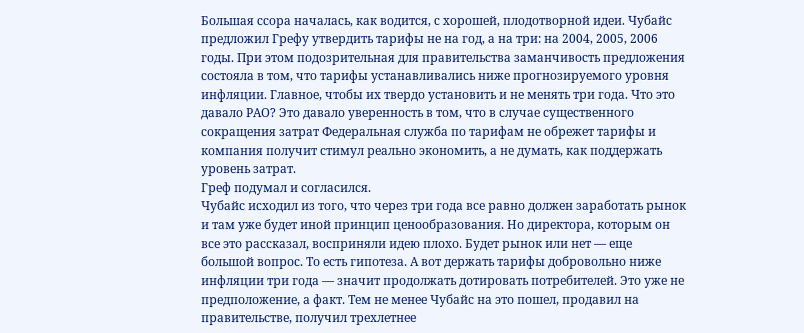Большая ссора началась, как водится, с хорошей, плодотворной идеи. Чубайс предложил Грефу утвердить тарифы не на год, а на три: на 2004, 2005, 2006 годы. При этом подозрительная для правительства заманчивость предложения состояла в том, что тарифы устанавливались ниже прогнозируемого уровня инфляции. Главное, чтобы их твердо установить и не менять три года. Что это давало РАО? Это давало уверенность в том, что в случае существенного сокращения затрат Федеральная служба по тарифам не обрежет тарифы и компания получит стимул реально экономить, а не думать, как поддержать уровень затрат.
Греф подумал и согласился.
Чубайс исходил из того, что через три года все равно должен заработать рынок и там уже будет иной принцип ценообразования. Но директора, которым он все это рассказал, восприняли идею плохо. Будет рынок или нет — еще большой вопрос. То есть гипотеза. А вот держать тарифы добровольно ниже инфляции три года — значит продолжать дотировать потребителей. Это уже не предположение, а факт. Тем не менее Чубайс на это пошел, продавил на правительстве, получил трехлетнее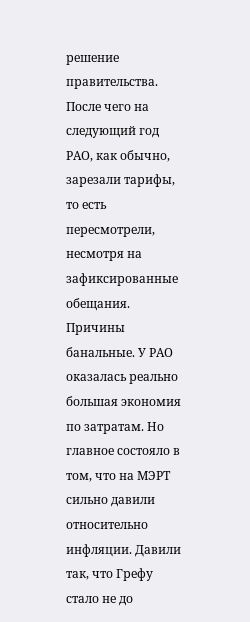решение правительства.
После чего на следующий год РАО, как обычно, зарезали тарифы, то есть пересмотрели, несмотря на зафиксированные обещания. Причины банальные. У РАО оказалась реально большая экономия по затратам. Но главное состояло в том, что на МЭРТ сильно давили относительно инфляции. Давили так, что Грефу стало не до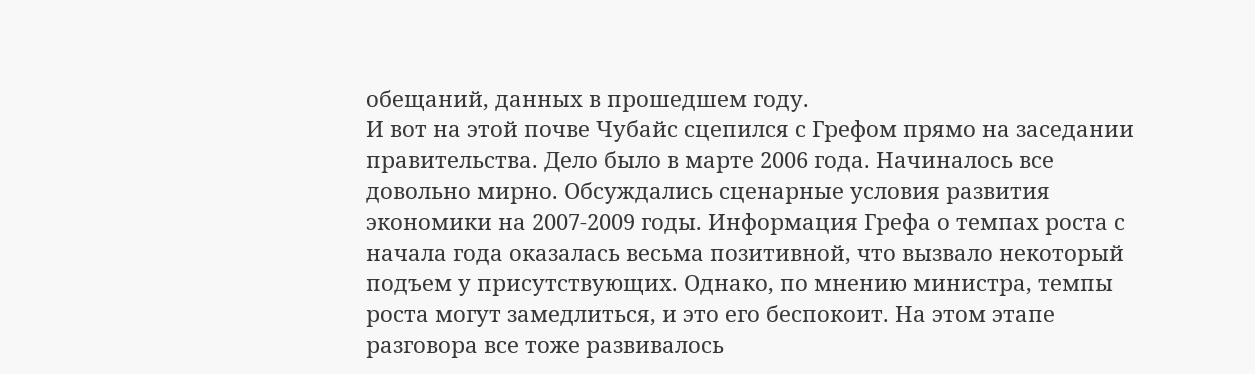обещаний, данных в прошедшем году.
И вот на этой почве Чубайс сцепился с Грефом прямо на заседании правительства. Дело было в марте 2006 года. Начиналось все довольно мирно. Обсуждались сценарные условия развития экономики на 2007-2009 годы. Информация Грефа о темпах роста с начала года оказалась весьма позитивной, что вызвало некоторый подъем у присутствующих. Однако, по мнению министра, темпы роста могут замедлиться, и это его беспокоит. На этом этапе разговора все тоже развивалось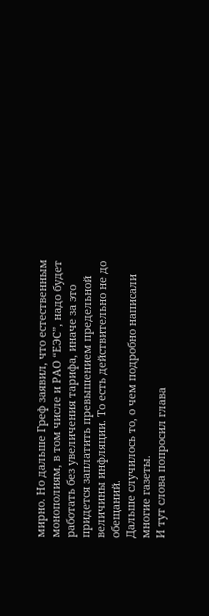мирно. Но дальше Греф заявил, что естественным монополиям, в том числе и РАО “ЕЭС”, надо будет работать без увеличения тарифа, иначе за это придется заплатить превышением предельной величины инфляции. То есть действительно не до обещаний.
Дальше случилось то, о чем подробно написали многие газеты.
И тут слова попросил глава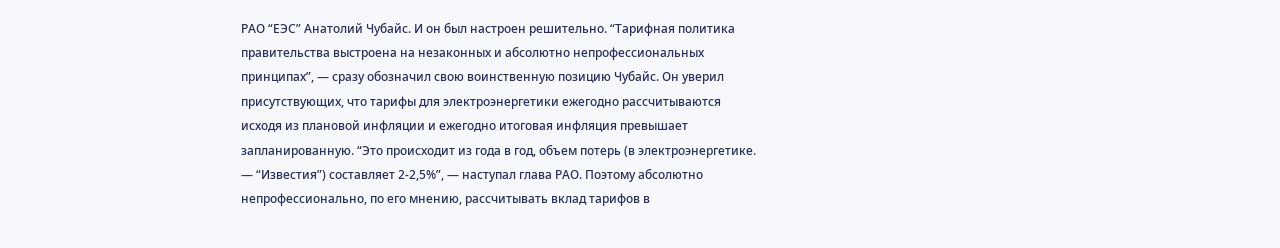РАО “ЕЭС” Анатолий Чубайс. И он был настроен решительно. “Тарифная политика правительства выстроена на незаконных и абсолютно непрофессиональных принципах”, — сразу обозначил свою воинственную позицию Чубайс. Он уверил присутствующих, что тарифы для электроэнергетики ежегодно рассчитываются исходя из плановой инфляции и ежегодно итоговая инфляция превышает запланированную. “Это происходит из года в год, объем потерь (в электроэнергетике. — “Известия”) составляет 2-2,5%”, — наступал глава РАО. Поэтому абсолютно непрофессионально, по его мнению, рассчитывать вклад тарифов в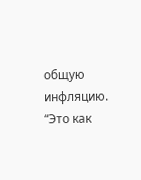общую инфляцию. “Это как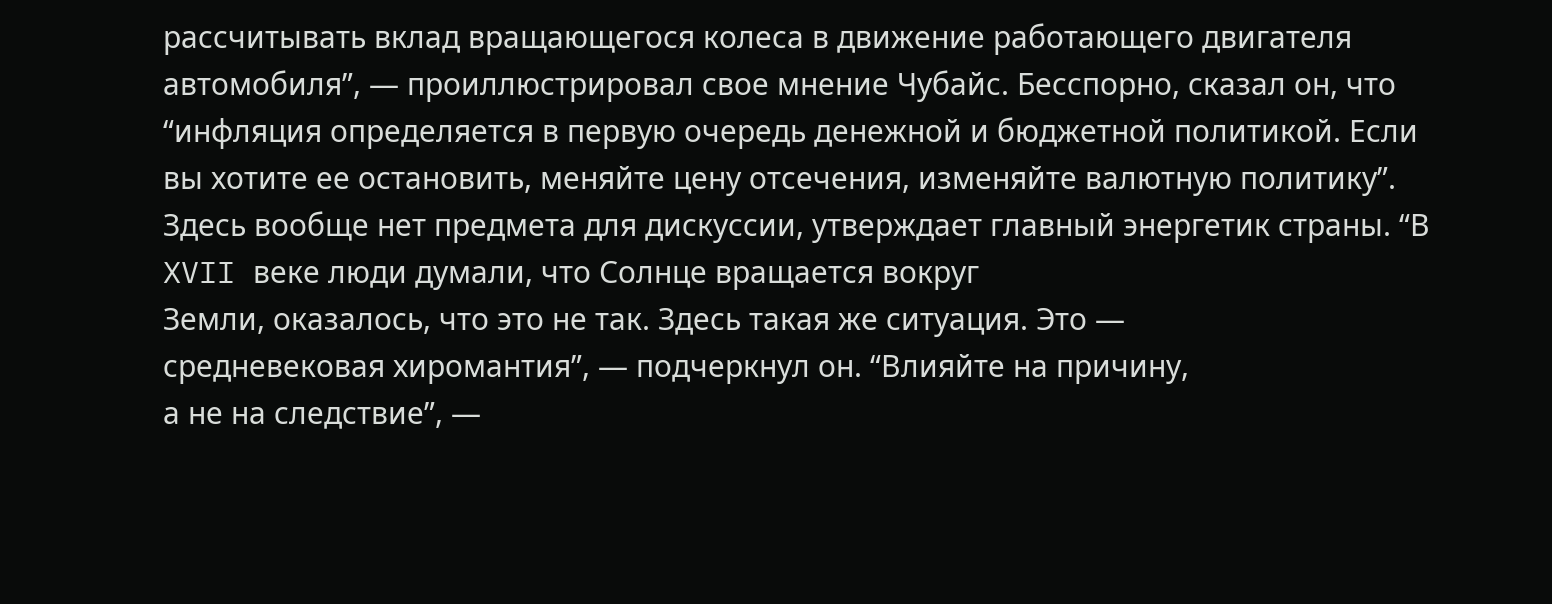рассчитывать вклад вращающегося колеса в движение работающего двигателя автомобиля”, — проиллюстрировал свое мнение Чубайс. Бесспорно, сказал он, что “инфляция определяется в первую очередь денежной и бюджетной политикой. Если вы хотите ее остановить, меняйте цену отсечения, изменяйте валютную политику”. Здесь вообще нет предмета для дискуссии, утверждает главный энергетик страны. “В XVII веке люди думали, что Солнце вращается вокруг
Земли, оказалось, что это не так. Здесь такая же ситуация. Это —
средневековая хиромантия”, — подчеркнул он. “Влияйте на причину,
а не на следствие”, —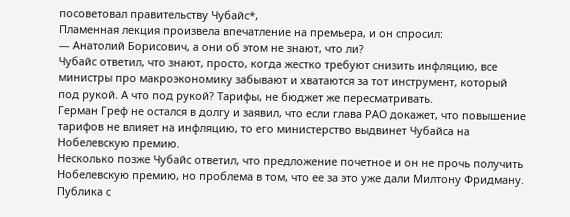посоветовал правительству Чубайс*,
Пламенная лекция произвела впечатление на премьера, и он спросил:
— Анатолий Борисович, а они об этом не знают, что ли?
Чубайс ответил, что знают, просто, когда жестко требуют снизить инфляцию, все министры про макроэкономику забывают и хватаются за тот инструмент, который под рукой. А что под рукой? Тарифы, не бюджет же пересматривать.
Герман Греф не остался в долгу и заявил, что если глава РАО докажет, что повышение тарифов не влияет на инфляцию, то его министерство выдвинет Чубайса на Нобелевскую премию.
Несколько позже Чубайс ответил, что предложение почетное и он не прочь получить Нобелевскую премию, но проблема в том, что ее за это уже дали Милтону Фридману.
Публика с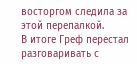восторгом следила за этой перепалкой.
В итоге Греф перестал разговаривать с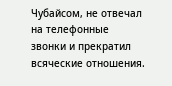Чубайсом, не отвечал на телефонные звонки и прекратил всяческие отношения.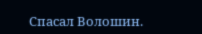Спасал Волошин.